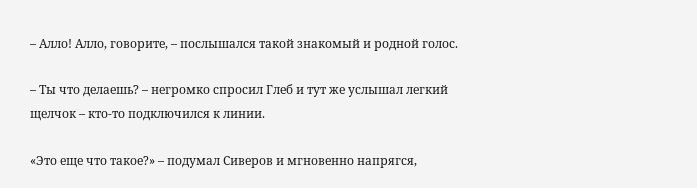– Алло! Алло, говорите, – послышался такой знакомый и родной голос.

– Ты что делаешь? – негромко спросил Глеб и тут же услышал легкий щелчок – кто-то подключился к линии.

«Это еще что такое?» – подумал Сиверов и мгновенно напрягся,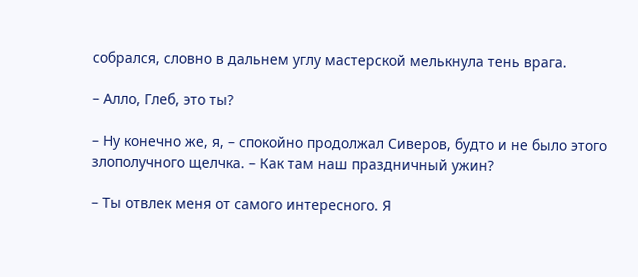собрался, словно в дальнем углу мастерской мелькнула тень врага.

– Алло, Глеб, это ты?

– Ну конечно же, я, – спокойно продолжал Сиверов, будто и не было этого злополучного щелчка. – Как там наш праздничный ужин?

– Ты отвлек меня от самого интересного. Я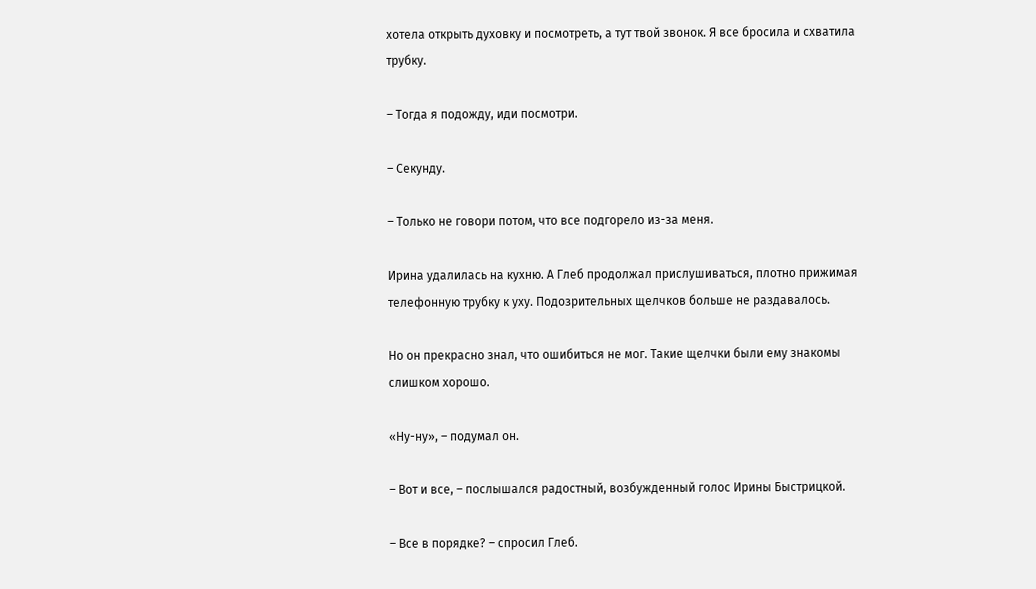хотела открыть духовку и посмотреть, а тут твой звонок. Я все бросила и схватила трубку.

– Тогда я подожду, иди посмотри.

– Секунду.

– Только не говори потом, что все подгорело из-за меня.

Ирина удалилась на кухню. А Глеб продолжал прислушиваться, плотно прижимая телефонную трубку к уху. Подозрительных щелчков больше не раздавалось.

Но он прекрасно знал, что ошибиться не мог. Такие щелчки были ему знакомы слишком хорошо.

«Ну-ну», – подумал он.

– Вот и все, – послышался радостный, возбужденный голос Ирины Быстрицкой.

– Все в порядке? – спросил Глеб.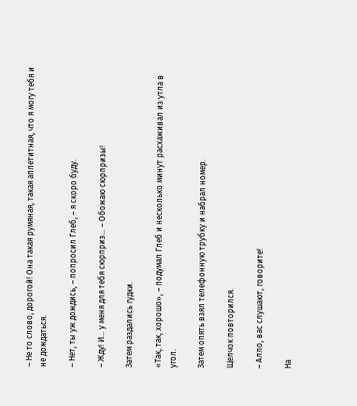– Не то слово, дорогой! Она такая румяная, такая аппетитная, что я могу тебя и не дождаться.

– Нет, ты уж дождись, – попросил Глеб, – я скоро буду.

– Жду! И… у меня для тебя сюрприз… – Обожаю сюрпризы!

Затем раздались гудки.

«Так, так, хорошо», – подумал Глеб и несколько минут расхаживал из утла в угол.

Затем опять взял телефонную трубку и набрал номер.

Щелчок повторился.

– Алло, вас слушают, говорите!

На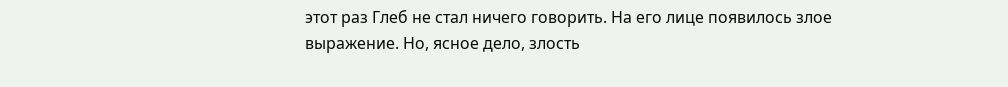этот раз Глеб не стал ничего говорить. На его лице появилось злое выражение. Но, ясное дело, злость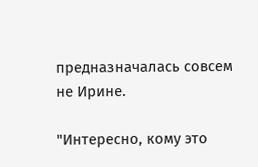предназначалась совсем не Ирине.

"Интересно, кому это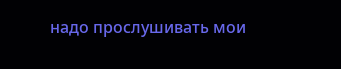надо прослушивать мои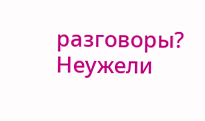разговоры? Неужели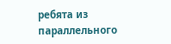ребята из параллельного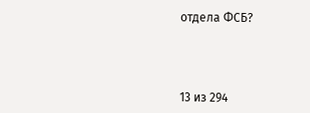отдела ФСБ?



13 из 294